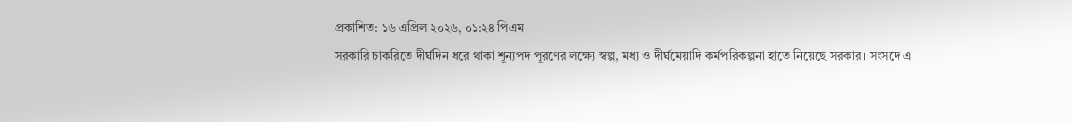প্রকাশিত: ১৬ এপ্রিল ২০২৬, ০১:২৪ পিএম
সরকারি চাকরিতে দীর্ঘদিন ধরে থাকা শূন্যপদ পূরণের লক্ষ্যে স্বল্প, মধ্য ও দীর্ঘমেয়াদি কর্মপরিকল্পনা হাতে নিয়েছে সরকার। সংসদে এ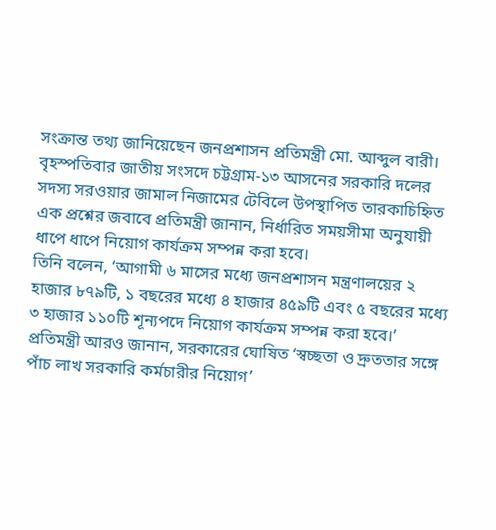সংক্রান্ত তথ্য জানিয়েছেন জনপ্রশাসন প্রতিমন্ত্রী মো. আব্দুল বারী।
বৃহস্পতিবার জাতীয় সংসদে চট্টগ্রাম-১৩ আসনের সরকারি দলের সদস্য সরওয়ার জামাল নিজামের টেবিলে উপস্থাপিত তারকাচিহ্নিত এক প্রশ্নের জবাবে প্রতিমন্ত্রী জানান, নির্ধারিত সময়সীমা অনুযায়ী ধাপে ধাপে নিয়োগ কার্যক্রম সম্পন্ন করা হবে।
তিনি বলেন, ‘আগামী ৬ মাসের মধ্যে জনপ্রশাসন মন্ত্রণালয়ের ২ হাজার ৮৭৯টি, ১ বছরের মধ্যে ৪ হাজার ৪৫৯টি এবং ৫ বছরের মধ্যে ৩ হাজার ১১০টি শূন্যপদে নিয়োগ কার্যক্রম সম্পন্ন করা হবে।’
প্রতিমন্ত্রী আরও জানান, সরকারের ঘোষিত ‘স্বচ্ছতা ও দ্রুততার সঙ্গে পাঁচ লাখ সরকারি কর্মচারীর নিয়োগ’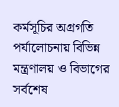কর্মসূচির অগ্রগতি পর্যালোচনায় বিভিন্ন মন্ত্রণালয় ও বিভাগের সর্বশেষ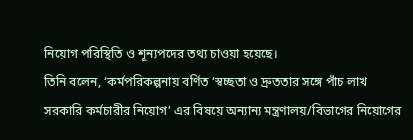নিয়োগ পরিস্থিতি ও শূন্যপদের তথ্য চাওয়া হয়েছে।
তিনি বলেন, ‘কর্মপরিকল্পনায় বর্ণিত ‘স্বচ্ছতা ও দ্রুততার সঙ্গে পাঁচ লাখ সরকারি কর্মচারীর নিয়োগ’ এর বিষয়ে অন্যান্য মন্ত্রণালয়/বিভাগের নিয়োগের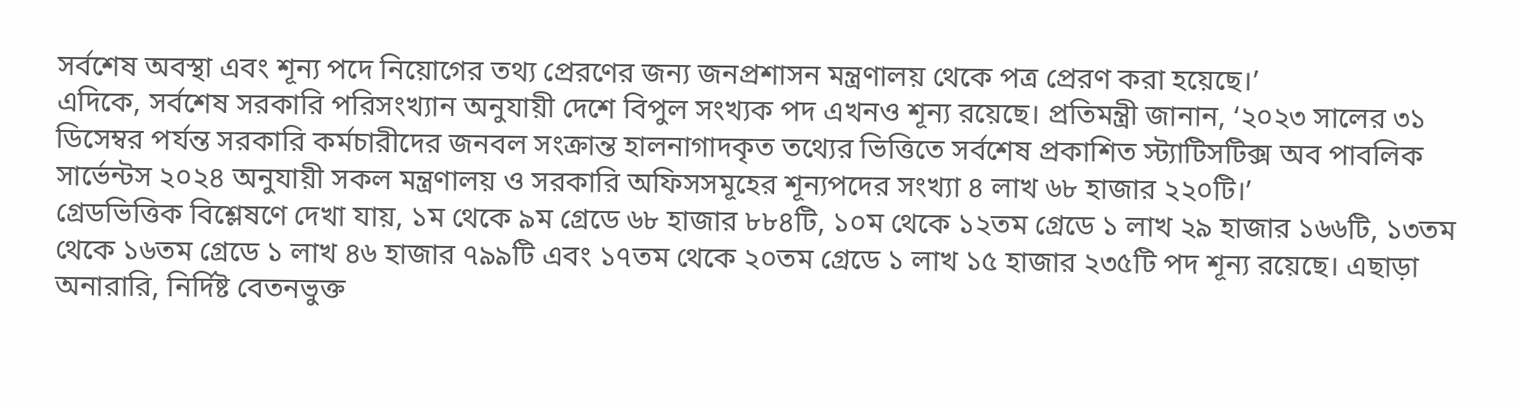সর্বশেষ অবস্থা এবং শূন্য পদে নিয়োগের তথ্য প্রেরণের জন্য জনপ্রশাসন মন্ত্রণালয় থেকে পত্র প্রেরণ করা হয়েছে।’
এদিকে, সর্বশেষ সরকারি পরিসংখ্যান অনুযায়ী দেশে বিপুল সংখ্যক পদ এখনও শূন্য রয়েছে। প্রতিমন্ত্রী জানান, ‘২০২৩ সালের ৩১ ডিসেম্বর পর্যন্ত সরকারি কর্মচারীদের জনবল সংক্রান্ত হালনাগাদকৃত তথ্যের ভিত্তিতে সর্বশেষ প্রকাশিত স্ট্যাটিসটিক্স অব পাবলিক সার্ভেন্টস ২০২৪ অনুযায়ী সকল মন্ত্রণালয় ও সরকারি অফিসসমূহের শূন্যপদের সংখ্যা ৪ লাখ ৬৮ হাজার ২২০টি।’
গ্রেডভিত্তিক বিশ্লেষণে দেখা যায়, ১ম থেকে ৯ম গ্রেডে ৬৮ হাজার ৮৮৪টি, ১০ম থেকে ১২তম গ্রেডে ১ লাখ ২৯ হাজার ১৬৬টি, ১৩তম থেকে ১৬তম গ্রেডে ১ লাখ ৪৬ হাজার ৭৯৯টি এবং ১৭তম থেকে ২০তম গ্রেডে ১ লাখ ১৫ হাজার ২৩৫টি পদ শূন্য রয়েছে। এছাড়া অনারারি, নির্দিষ্ট বেতনভুক্ত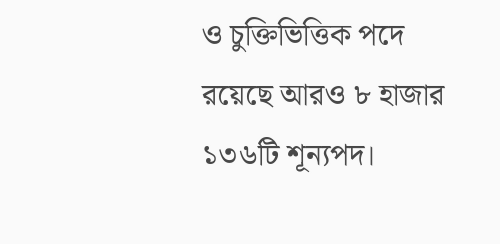ও চুক্তিভিত্তিক পদে রয়েছে আরও ৮ হাজার ১৩৬টি শূন্যপদ।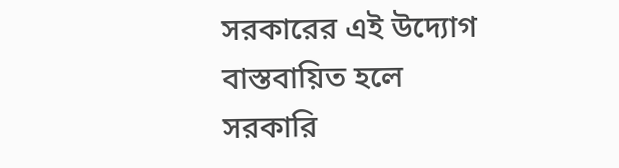সরকারের এই উদ্যোগ বাস্তবায়িত হলে সরকারি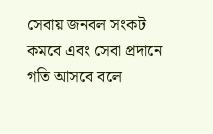সেবায় জনবল সংকট কমবে এবং সেবা প্রদানে গতি আসবে বলে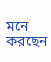মনে করছেন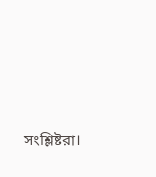সংশ্লিষ্টরা।